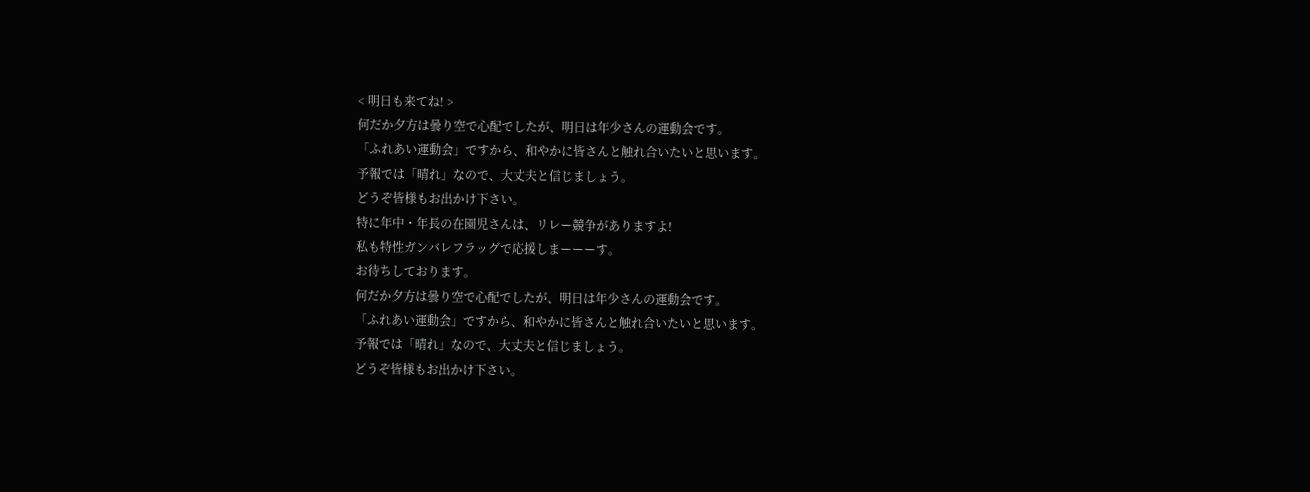< 明日も来てね! >
何だか夕方は曇り空で心配でしたが、明日は年少さんの運動会です。
「ふれあい運動会」ですから、和やかに皆さんと触れ合いたいと思います。
予報では「晴れ」なので、大丈夫と信じましょう。
どうぞ皆様もお出かけ下さい。
特に年中・年長の在園児さんは、リレー競争がありますよ!
私も特性ガンバレフラッグで応援しまーーーす。
お待ちしております。
何だか夕方は曇り空で心配でしたが、明日は年少さんの運動会です。
「ふれあい運動会」ですから、和やかに皆さんと触れ合いたいと思います。
予報では「晴れ」なので、大丈夫と信じましょう。
どうぞ皆様もお出かけ下さい。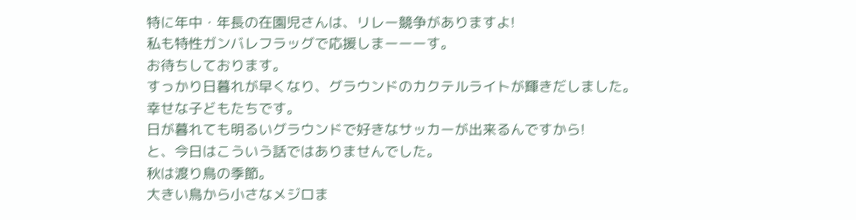特に年中・年長の在園児さんは、リレー競争がありますよ!
私も特性ガンバレフラッグで応援しまーーーす。
お待ちしております。
すっかり日暮れが早くなり、グラウンドのカクテルライトが輝きだしました。
幸せな子どもたちです。
日が暮れても明るいグラウンドで好きなサッカーが出来るんですから!
と、今日はこういう話ではありませんでした。
秋は渡り鳥の季節。
大きい鳥から小さなメジロま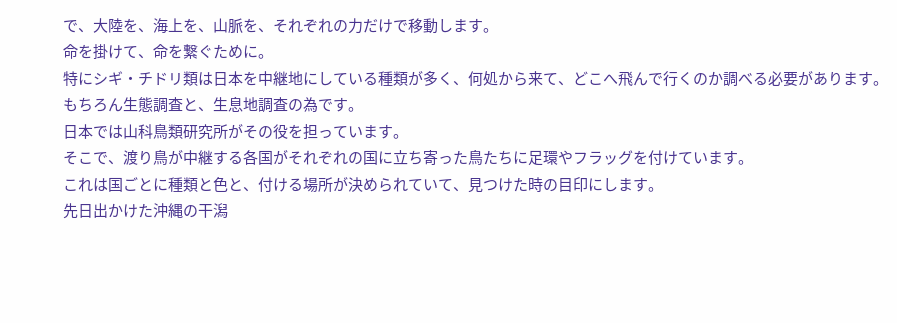で、大陸を、海上を、山脈を、それぞれの力だけで移動します。
命を掛けて、命を繋ぐために。
特にシギ・チドリ類は日本を中継地にしている種類が多く、何処から来て、どこへ飛んで行くのか調べる必要があります。
もちろん生態調査と、生息地調査の為です。
日本では山科鳥類研究所がその役を担っています。
そこで、渡り鳥が中継する各国がそれぞれの国に立ち寄った鳥たちに足環やフラッグを付けています。
これは国ごとに種類と色と、付ける場所が決められていて、見つけた時の目印にします。
先日出かけた沖縄の干潟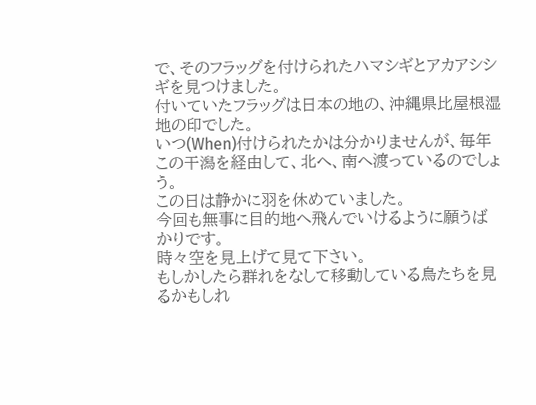で、そのフラッグを付けられたハマシギとアカアシシギを見つけました。
付いていたフラッグは日本の地の、沖縄県比屋根湿地の印でした。
いつ(When)付けられたかは分かりませんが、毎年この干潟を経由して、北へ、南へ渡っているのでしょう。
この日は静かに羽を休めていました。
今回も無事に目的地へ飛んでいけるように願うばかりです。
時々空を見上げて見て下さい。
もしかしたら群れをなして移動している鳥たちを見るかもしれ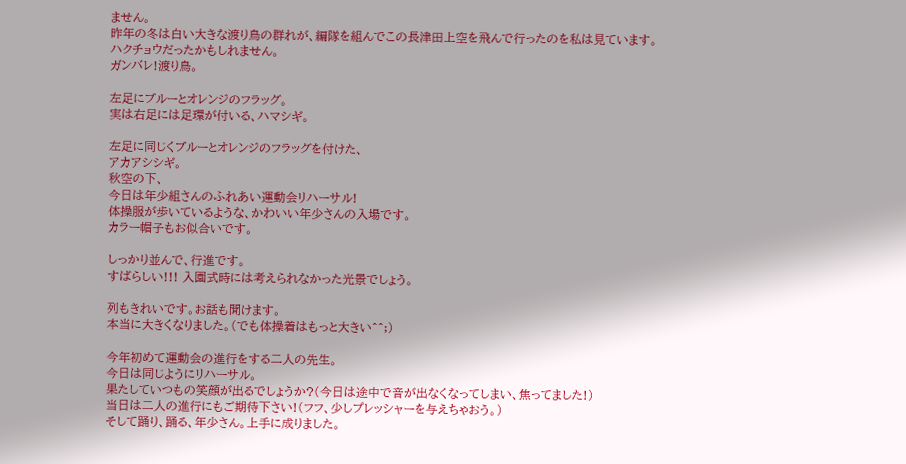ません。
昨年の冬は白い大きな渡り鳥の群れが、編隊を組んでこの長津田上空を飛んで行ったのを私は見ています。
ハクチョウだったかもしれません。
ガンバレ!渡り鳥。

左足にブルーとオレンジのフラッグ。
実は右足には足環が付いる、ハマシギ。

左足に同じくブルーとオレンジのフラッグを付けた、
アカアシシギ。
秋空の下、
今日は年少組さんのふれあい運動会リハーサル!
体操服が歩いているような、かわいい年少さんの入場です。
カラー帽子もお似合いです。

しっかり並んで、行進です。
すばらしい!!! 入園式時には考えられなかった光景でしょう。

列もきれいです。お話も聞けます。
本当に大きくなりました。(でも体操着はもっと大きい^^;)

今年初めて運動会の進行をする二人の先生。
今日は同じようにリハーサル。
果たしていつもの笑顔が出るでしょうか?(今日は途中で音が出なくなってしまい、焦ってました!)
当日は二人の進行にもご期待下さい!(フフ、少しプレッシャーを与えちゃおう。)
そして踊り、踊る、年少さん。上手に成りました。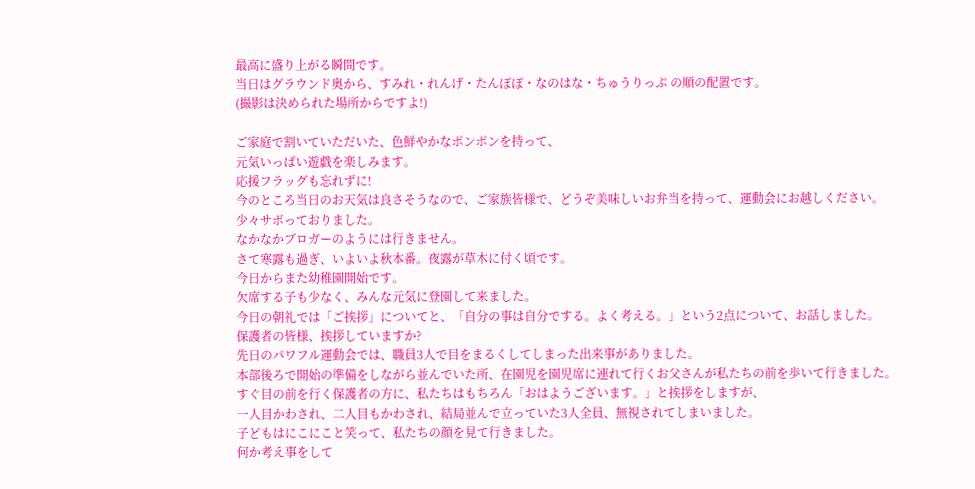最高に盛り上がる瞬間です。
当日はグラウンド奥から、すみれ・れんげ・たんぽぽ・なのはな・ちゅうりっぷ の順の配置です。
(撮影は決められた場所からですよ!)

ご家庭で割いていただいた、色鮮やかなポンポンを持って、
元気いっぱい遊戯を楽しみます。
応援フラッグも忘れずに!
今のところ当日のお天気は良さそうなので、ご家族皆様で、どうぞ美味しいお弁当を持って、運動会にお越しください。
少々サボっておりました。
なかなかブロガーのようには行きません。
さて寒露も過ぎ、いよいよ秋本番。夜露が草木に付く頃です。
今日からまた幼稚園開始です。
欠席する子も少なく、みんな元気に登園して来ました。
今日の朝礼では「ご挨拶」についてと、「自分の事は自分でする。よく考える。」という2点について、お話しました。
保護者の皆様、挨拶していますか?
先日のパワフル運動会では、職員3人で目をまるくしてしまった出来事がありました。
本部後ろで開始の準備をしながら並んでいた所、在園児を園児席に連れて行くお父さんが私たちの前を歩いて行きました。
すぐ目の前を行く保護者の方に、私たちはもちろん「おはようございます。」と挨拶をしますが、
一人目かわされ、二人目もかわされ、結局並んで立っていた3人全員、無視されてしまいました。
子どもはにこにこと笑って、私たちの顔を見て行きました。
何か考え事をして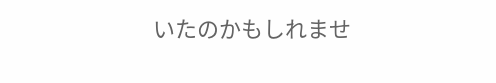いたのかもしれませ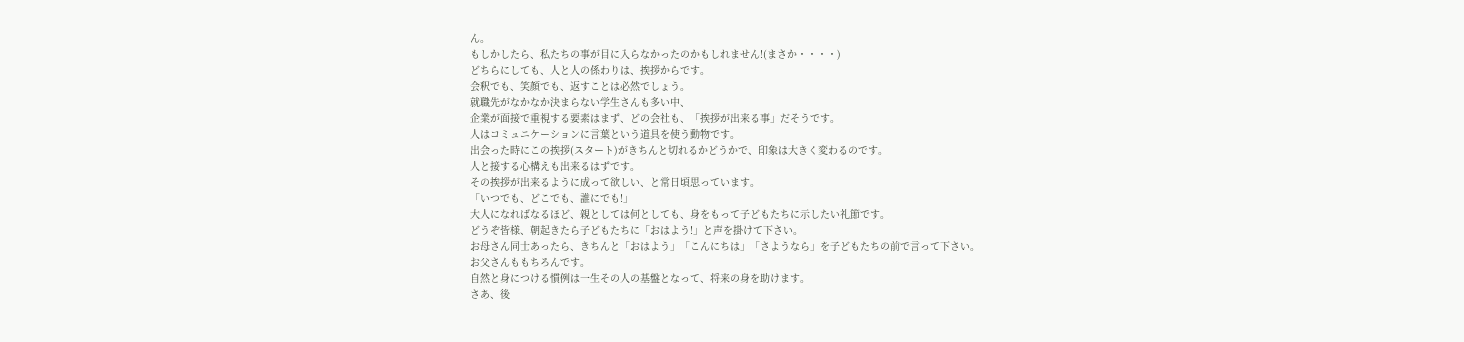ん。
もしかしたら、私たちの事が目に入らなかったのかもしれません!(まさか・・・・)
どちらにしても、人と人の係わりは、挨拶からです。
会釈でも、笑顔でも、返すことは必然でしょう。
就職先がなかなか決まらない学生さんも多い中、
企業が面接で重視する要素はまず、どの会社も、「挨拶が出来る事」だそうです。
人はコミュニケーションに言葉という道具を使う動物です。
出会った時にこの挨拶(スタート)がきちんと切れるかどうかで、印象は大きく変わるのです。
人と接する心構えも出来るはずです。
その挨拶が出来るように成って欲しい、と常日頃思っています。
「いつでも、どこでも、誰にでも!」
大人になればなるほど、親としては何としても、身をもって子どもたちに示したい礼節です。
どうぞ皆様、朝起きたら子どもたちに「おはよう!」と声を掛けて下さい。
お母さん同士あったら、きちんと「おはよう」「こんにちは」「さようなら」を子どもたちの前で言って下さい。
お父さんももちろんです。
自然と身につける慣例は一生その人の基盤となって、将来の身を助けます。
さあ、後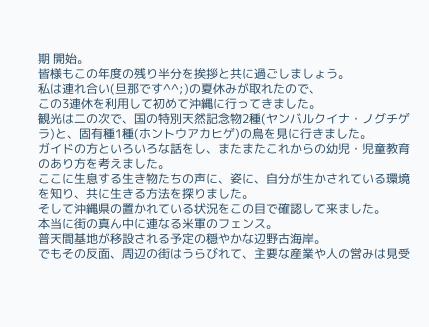期 開始。
皆様もこの年度の残り半分を挨拶と共に過ごしましょう。
私は連れ合い(旦那です^^;)の夏休みが取れたので、
この3連休を利用して初めて沖縄に行ってきました。
観光は二の次で、国の特別天然記念物2種(ヤンバルクイナ・ノグチゲラ)と、固有種1種(ホントウアカヒゲ)の鳥を見に行きました。
ガイドの方といろいろな話をし、またまたこれからの幼児・児童教育のあり方を考えました。
ここに生息する生き物たちの声に、姿に、自分が生かされている環境を知り、共に生きる方法を探りました。
そして沖縄県の置かれている状況をこの目で確認して来ました。
本当に街の真ん中に連なる米軍のフェンス。
普天間基地が移設される予定の穏やかな辺野古海岸。
でもその反面、周辺の街はうらびれて、主要な産業や人の営みは見受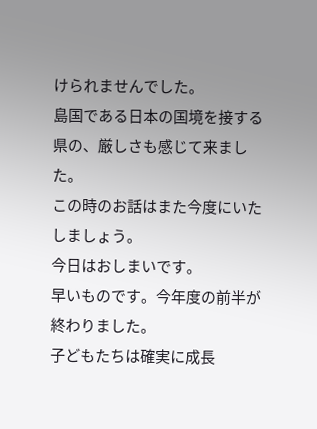けられませんでした。
島国である日本の国境を接する県の、厳しさも感じて来ました。
この時のお話はまた今度にいたしましょう。
今日はおしまいです。
早いものです。今年度の前半が終わりました。
子どもたちは確実に成長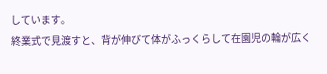しています。
終業式で見渡すと、背が伸びて体がふっくらして在園児の輪が広く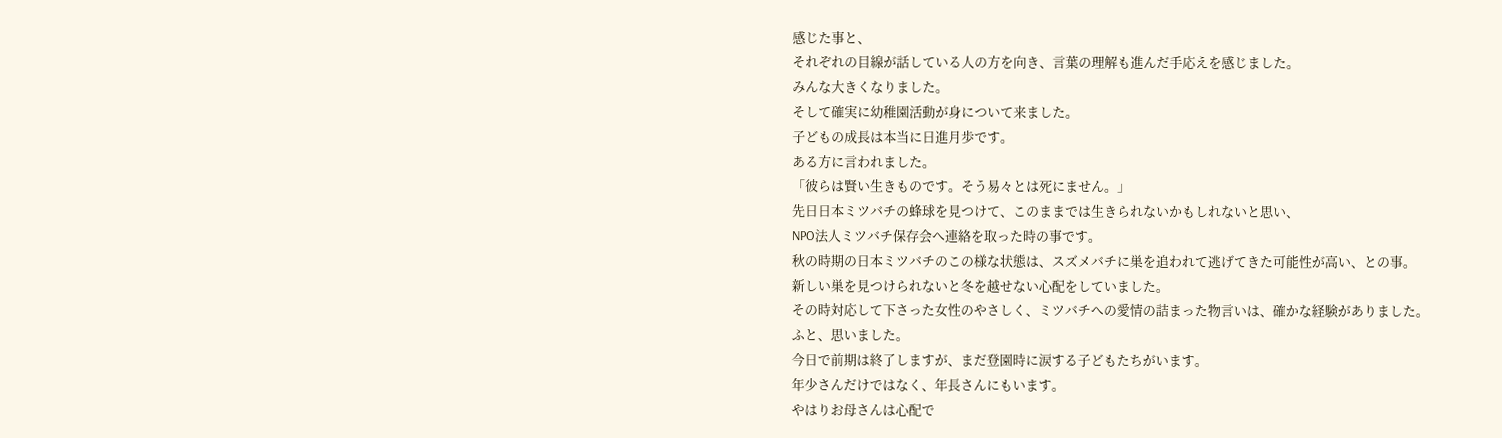感じた事と、
それぞれの目線が話している人の方を向き、言葉の理解も進んだ手応えを感じました。
みんな大きくなりました。
そして確実に幼稚園活動が身について来ました。
子どもの成長は本当に日進月歩です。
ある方に言われました。
「彼らは賢い生きものです。そう易々とは死にません。」
先日日本ミツバチの蜂球を見つけて、このままでは生きられないかもしれないと思い、
NPO法人ミツバチ保存会へ連絡を取った時の事です。
秋の時期の日本ミツバチのこの様な状態は、スズメバチに巣を追われて逃げてきた可能性が高い、との事。
新しい巣を見つけられないと冬を越せない心配をしていました。
その時対応して下さった女性のやさしく、ミツバチへの愛情の詰まった物言いは、確かな経験がありました。
ふと、思いました。
今日で前期は終了しますが、まだ登園時に涙する子どもたちがいます。
年少さんだけではなく、年長さんにもいます。
やはりお母さんは心配で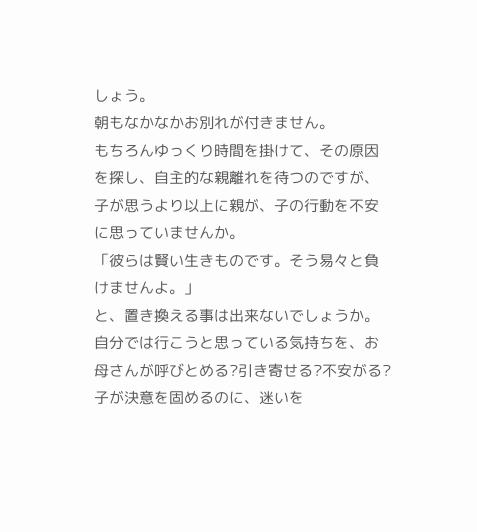しょう。
朝もなかなかお別れが付きません。
もちろんゆっくり時間を掛けて、その原因を探し、自主的な親離れを待つのですが、
子が思うより以上に親が、子の行動を不安に思っていませんか。
「彼らは賢い生きものです。そう易々と負けませんよ。」
と、置き換える事は出来ないでしょうか。
自分では行こうと思っている気持ちを、お母さんが呼びとめる?引き寄せる?不安がる?
子が決意を固めるのに、迷いを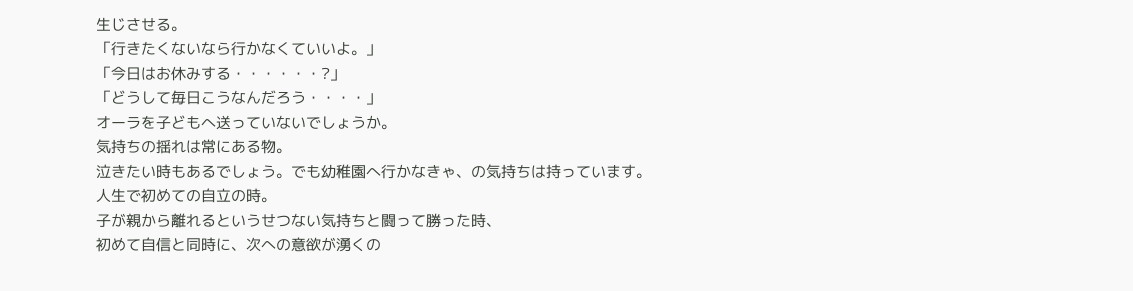生じさせる。
「行きたくないなら行かなくていいよ。」
「今日はお休みする・・・・・・?」
「どうして毎日こうなんだろう・・・・」
オーラを子どもへ送っていないでしょうか。
気持ちの揺れは常にある物。
泣きたい時もあるでしょう。でも幼稚園へ行かなきゃ、の気持ちは持っています。
人生で初めての自立の時。
子が親から離れるというせつない気持ちと闘って勝った時、
初めて自信と同時に、次への意欲が湧くの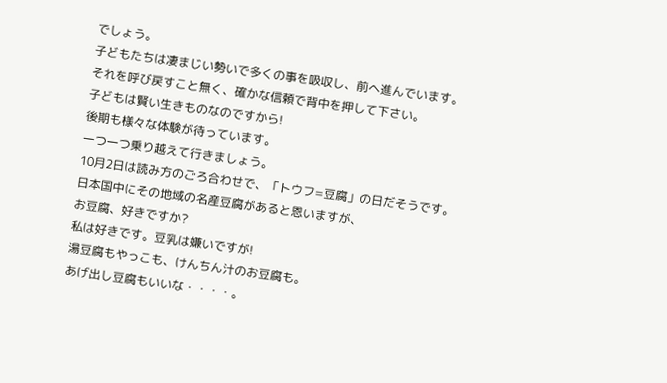でしょう。
子どもたちは凄まじい勢いで多くの事を吸収し、前へ進んでいます。
それを呼び戻すこと無く、確かな信頼で背中を押して下さい。
子どもは賢い生きものなのですから!
後期も様々な体験が待っています。
一つ一つ乗り越えて行きましょう。
10月2日は読み方のごろ合わせで、「トウフ=豆腐」の日だそうです。
日本国中にその地域の名産豆腐があると恩いますが、
お豆腐、好きですか?
私は好きです。豆乳は嫌いですが!
湯豆腐もやっこも、けんちん汁のお豆腐も。
あげ出し豆腐もいいな・・・・。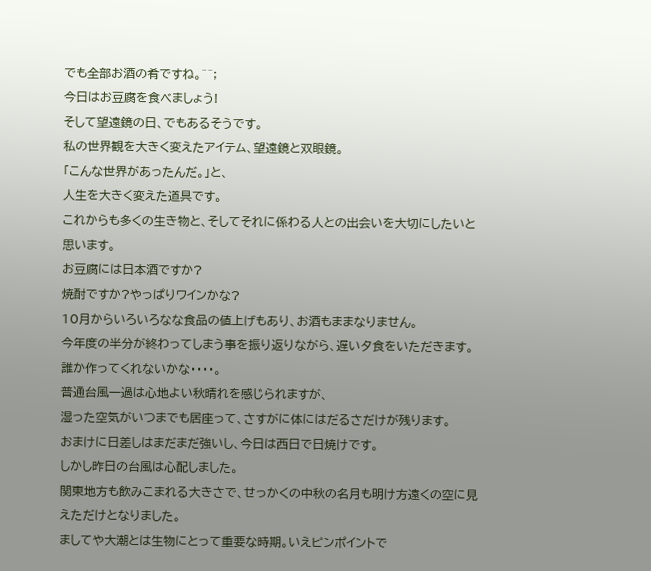でも全部お酒の肴ですね。^^;
今日はお豆腐を食べましょう!
そして望遠鏡の日、でもあるそうです。
私の世界観を大きく変えたアイテム、望遠鏡と双眼鏡。
「こんな世界があったんだ。」と、
人生を大きく変えた道具です。
これからも多くの生き物と、そしてそれに係わる人との出会いを大切にしたいと思います。
お豆腐には日本酒ですか?
焼酎ですか?やっぱりワインかな?
10月からいろいろなな食品の値上げもあり、お酒もままなりません。
今年度の半分が終わってしまう事を振り返りながら、遅い夕食をいただきます。
誰か作ってくれないかな・・・・。
普通台風一過は心地よい秋晴れを感じられますが、
湿った空気がいつまでも居座って、さすがに体にはだるさだけが残ります。
おまけに日差しはまだまだ強いし、今日は西日で日焼けです。
しかし昨日の台風は心配しました。
関東地方も飲みこまれる大きさで、せっかくの中秋の名月も明け方遠くの空に見えただけとなりました。
ましてや大潮とは生物にとって重要な時期。いえピンポイントで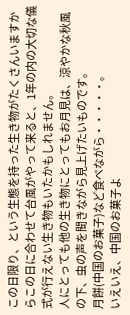この日限り、という生態を持った生き物がたくさんいますからこの日に合わせて台風がやって来ると、1年の内の大切な儀式が行えない生き物もいたかもしれません。
人にとっても他の生き物にとってもお月見は、涼やかな秋風の下、虫の声を聞きながら見上げたいものです。
月餅(中国のお菓子)など食べながら・・・・・。
いえいえ、中国のお菓子よ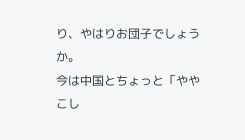り、やはりお団子でしょうか。
今は中国とちょっと「ややこし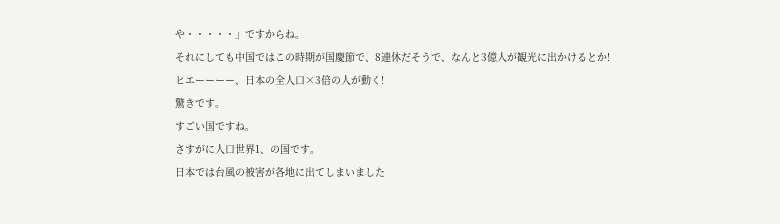や・・・・・」ですからね。
それにしても中国ではこの時期が国慶節で、8連休だそうで、なんと3億人が観光に出かけるとか!
ヒエーーーー、日本の全人口×3倍の人が動く!
驚きです。
すごい国ですね。
さすがに人口世界1、の国です。
日本では台風の被害が各地に出てしまいました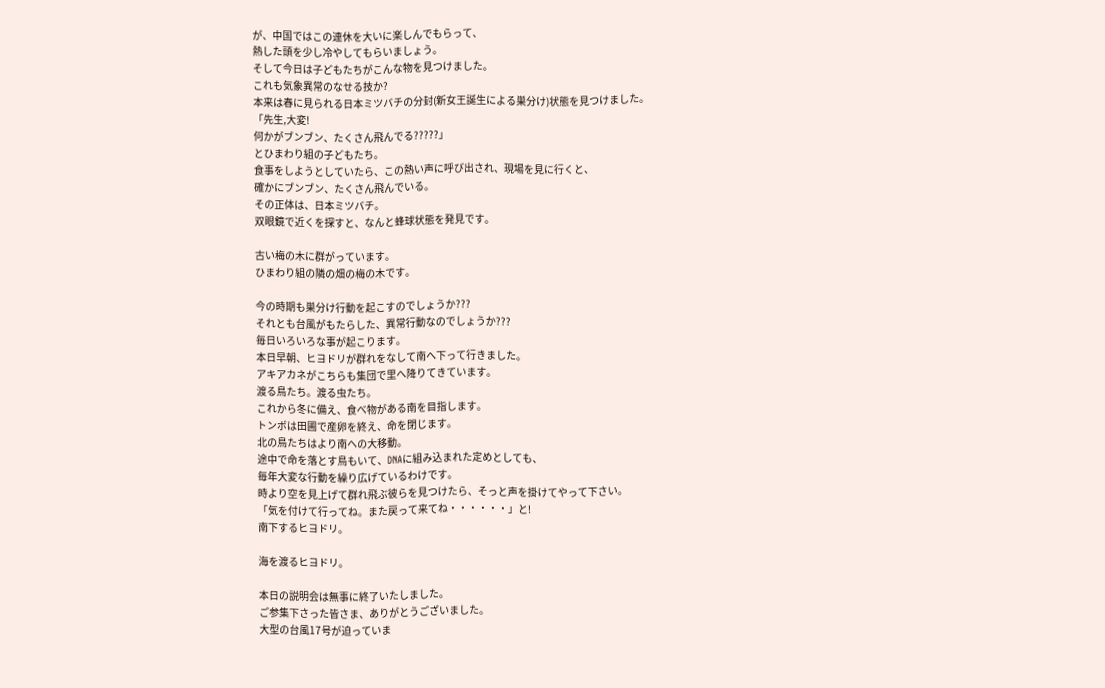が、中国ではこの連休を大いに楽しんでもらって、
熱した頭を少し冷やしてもらいましょう。
そして今日は子どもたちがこんな物を見つけました。
これも気象異常のなせる技か?
本来は春に見られる日本ミツバチの分封(新女王誕生による巣分け)状態を見つけました。
「先生,大変!
何かがブンブン、たくさん飛んでる?????」
とひまわり組の子どもたち。
食事をしようとしていたら、この熱い声に呼び出され、現場を見に行くと、
確かにブンブン、たくさん飛んでいる。
その正体は、日本ミツバチ。
双眼鏡で近くを探すと、なんと蜂球状態を発見です。

古い梅の木に群がっています。
ひまわり組の隣の畑の梅の木です。

今の時期も巣分け行動を起こすのでしょうか???
それとも台風がもたらした、異常行動なのでしょうか???
毎日いろいろな事が起こります。
本日早朝、ヒヨドリが群れをなして南へ下って行きました。
アキアカネがこちらも集団で里へ降りてきています。
渡る鳥たち。渡る虫たち。
これから冬に備え、食べ物がある南を目指します。
トンボは田圃で産卵を終え、命を閉じます。
北の鳥たちはより南への大移動。
途中で命を落とす鳥もいて、DNAに組み込まれた定めとしても、
毎年大変な行動を繰り広げているわけです。
時より空を見上げて群れ飛ぶ彼らを見つけたら、そっと声を掛けてやって下さい。
「気を付けて行ってね。また戻って来てね・・・・・・」と!
南下するヒヨドリ。

海を渡るヒヨドリ。

本日の説明会は無事に終了いたしました。
ご参集下さった皆さま、ありがとうございました。
大型の台風17号が迫っていま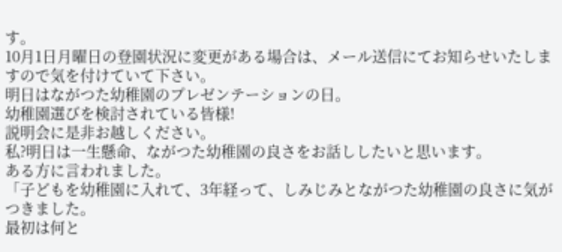す。
10月1日月曜日の登園状況に変更がある場合は、メール送信にてお知らせいたしますので気を付けていて下さい。
明日はながつた幼稚園のプレゼンテーションの日。
幼稚園選びを検討されている皆様!
説明会に是非お越しください。
私?明日は一生懸命、ながつた幼稚園の良さをお話ししたいと思います。
ある方に言われました。
「子どもを幼稚園に入れて、3年経って、しみじみとながつた幼稚園の良さに気がつきました。
最初は何と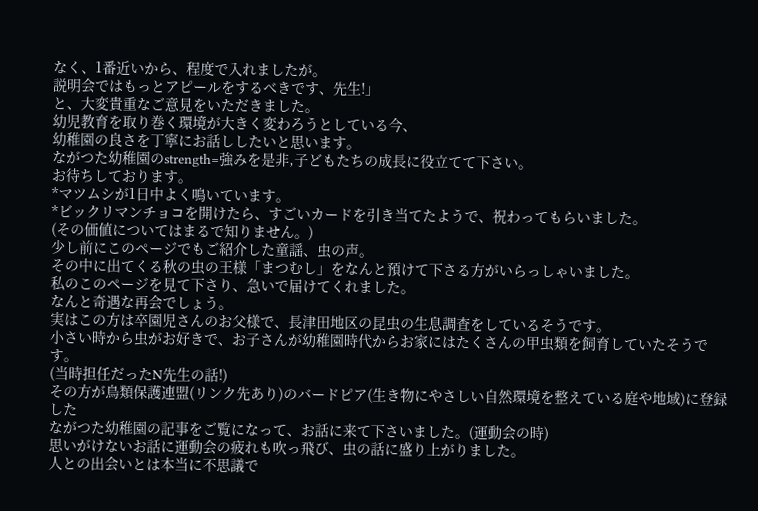なく、1番近いから、程度で入れましたが。
説明会ではもっとアピールをするべきです、先生!」
と、大変貴重なご意見をいただきました。
幼児教育を取り巻く環境が大きく変わろうとしている今、
幼稚園の良さを丁寧にお話ししたいと思います。
ながつた幼稚園のstrength=強みを是非,子どもたちの成長に役立てて下さい。
お待ちしております。
*マツムシが1日中よく鳴いています。
*ビックリマンチョコを開けたら、すごいカードを引き当てたようで、祝わってもらいました。
(その価値についてはまるで知りません。)
少し前にこのページでもご紹介した童謡、虫の声。
その中に出てくる秋の虫の王様「まつむし」をなんと預けて下さる方がいらっしゃいました。
私のこのページを見て下さり、急いで届けてくれました。
なんと奇遇な再会でしょう。
実はこの方は卒園児さんのお父様で、長津田地区の昆虫の生息調査をしているそうです。
小さい時から虫がお好きで、お子さんが幼稚園時代からお家にはたくさんの甲虫類を飼育していたそうです。
(当時担任だったN先生の話!)
その方が鳥類保護連盟(リンク先あり)のバードピア(生き物にやさしい自然環境を整えている庭や地域)に登録した
ながつた幼稚園の記事をご覧になって、お話に来て下さいました。(運動会の時)
思いがけないお話に運動会の疲れも吹っ飛び、虫の話に盛り上がりました。
人との出会いとは本当に不思議で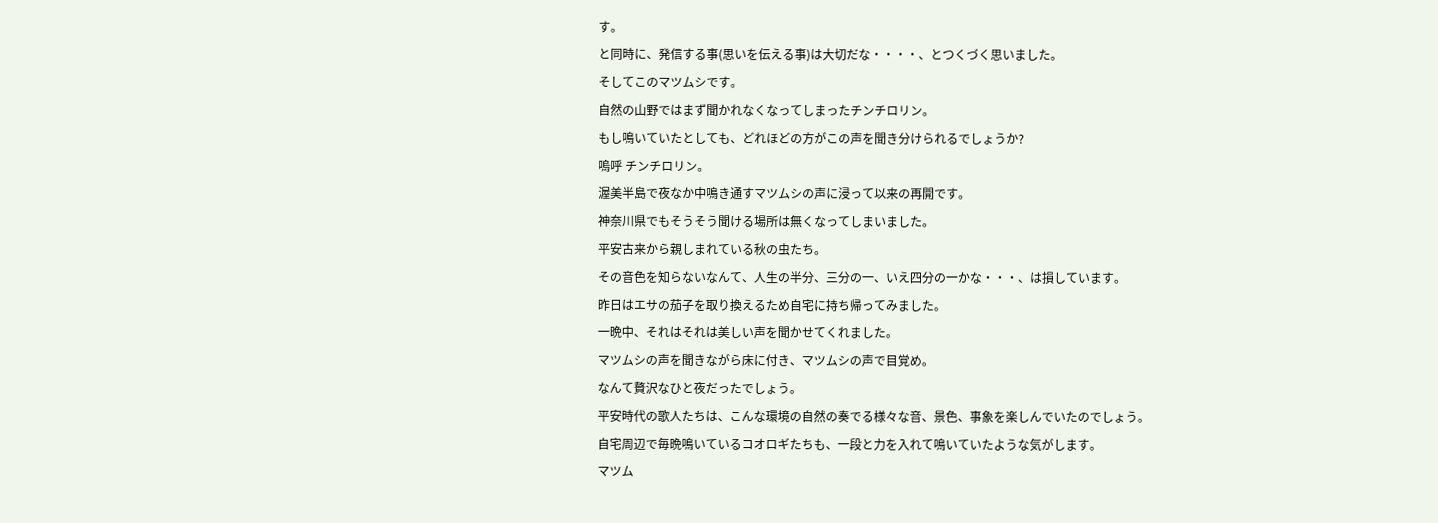す。
と同時に、発信する事(思いを伝える事)は大切だな・・・・、とつくづく思いました。
そしてこのマツムシです。
自然の山野ではまず聞かれなくなってしまったチンチロリン。
もし鳴いていたとしても、どれほどの方がこの声を聞き分けられるでしょうか?
嗚呼 チンチロリン。
渥美半島で夜なか中鳴き通すマツムシの声に浸って以来の再開です。
神奈川県でもそうそう聞ける場所は無くなってしまいました。
平安古来から親しまれている秋の虫たち。
その音色を知らないなんて、人生の半分、三分の一、いえ四分の一かな・・・、は損しています。
昨日はエサの茄子を取り換えるため自宅に持ち帰ってみました。
一晩中、それはそれは美しい声を聞かせてくれました。
マツムシの声を聞きながら床に付き、マツムシの声で目覚め。
なんて贅沢なひと夜だったでしょう。
平安時代の歌人たちは、こんな環境の自然の奏でる様々な音、景色、事象を楽しんでいたのでしょう。
自宅周辺で毎晩鳴いているコオロギたちも、一段と力を入れて鳴いていたような気がします。
マツム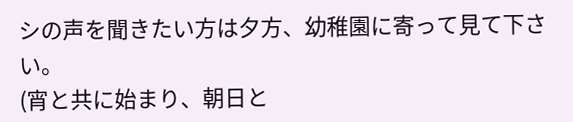シの声を聞きたい方は夕方、幼稚園に寄って見て下さい。
(宵と共に始まり、朝日と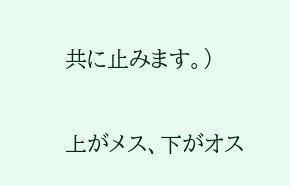共に止みます。)


上がメス、下がオス